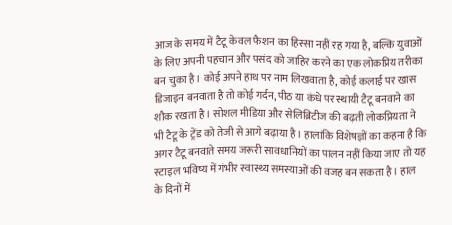आज के समय में टैटू केवल फैशन का हिस्सा नहीं रह गया है, बल्कि युवाओं के लिए अपनी पहचान और पसंद को जाहिर करने का एक लोकप्रिय तरीका बन चुका है। कोई अपने हाथ पर नाम लिखवाता है, कोई कलाई पर खास डिजाइन बनवाता है तो कोई गर्दन, पीठ या कंधे पर स्थायी टैटू बनवाने का शौक रखता है। सोशल मीडिया और सेलिब्रिटीज की बढ़ती लोकप्रियता ने भी टैटू के ट्रेंड को तेजी से आगे बढ़ाया है। हालांकि विशेषज्ञों का कहना है कि अगर टैटू बनवाते समय जरूरी सावधानियों का पालन नहीं किया जाए तो यह स्टाइल भविष्य में गंभीर स्वास्थ्य समस्याओं की वजह बन सकता है। हाल के दिनों में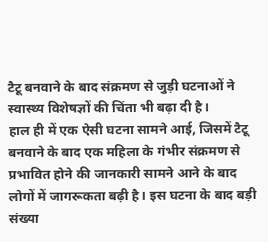टैटू बनवाने के बाद संक्रमण से जुड़ी घटनाओं ने स्वास्थ्य विशेषज्ञों की चिंता भी बढ़ा दी है।
हाल ही में एक ऐसी घटना सामने आई, जिसमें टैटू बनवाने के बाद एक महिला के गंभीर संक्रमण से प्रभावित होने की जानकारी सामने आने के बाद लोगों में जागरूकता बढ़ी है। इस घटना के बाद बड़ी संख्या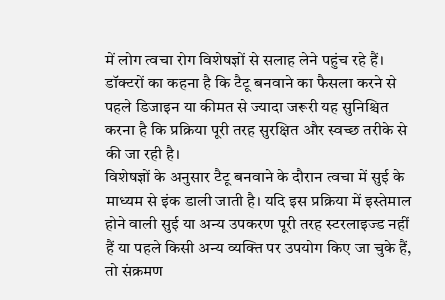में लोग त्वचा रोग विशेषज्ञों से सलाह लेने पहुंच रहे हैं। डॉक्टरों का कहना है कि टैटू बनवाने का फैसला करने से पहले डिजाइन या कीमत से ज्यादा जरूरी यह सुनिश्चित करना है कि प्रक्रिया पूरी तरह सुरक्षित और स्वच्छ तरीके से की जा रही है।
विशेषज्ञों के अनुसार टैटू बनवाने के दौरान त्वचा में सुई के माध्यम से इंक डाली जाती है। यदि इस प्रक्रिया में इस्तेमाल होने वाली सुई या अन्य उपकरण पूरी तरह स्टरलाइज्ड नहीं हैं या पहले किसी अन्य व्यक्ति पर उपयोग किए जा चुके हैं, तो संक्रमण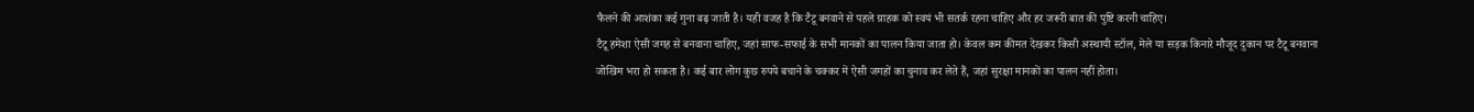फैलने की आशंका कई गुना बढ़ जाती है। यही वजह है कि टैटू बनवाने से पहले ग्राहक को स्वयं भी सतर्क रहना चाहिए और हर जरूरी बात की पुष्टि करनी चाहिए।
टैटू हमेशा ऐसी जगह से बनवाना चाहिए, जहां साफ-सफाई के सभी मानकों का पालन किया जाता हो। केवल कम कीमत देखकर किसी अस्थायी स्टॉल, मेले या सड़क किनारे मौजूद दुकान पर टैटू बनवाना जोखिम भरा हो सकता है। कई बार लोग कुछ रुपये बचाने के चक्कर में ऐसी जगहों का चुनाव कर लेते हैं, जहां सुरक्षा मानकों का पालन नहीं होता।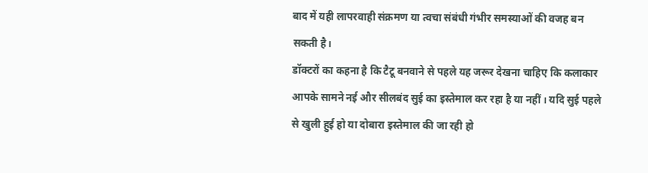बाद में यही लापरवाही संक्रमण या त्वचा संबंधी गंभीर समस्याओं की वजह बन सकती है।
डॉक्टरों का कहना है कि टैटू बनवाने से पहले यह जरूर देखना चाहिए कि कलाकार आपके सामने नई और सीलबंद सुई का इस्तेमाल कर रहा है या नहीं। यदि सुई पहले से खुली हुई हो या दोबारा इस्तेमाल की जा रही हो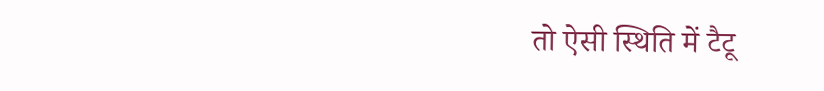तो ऐसी स्थिति में टैटू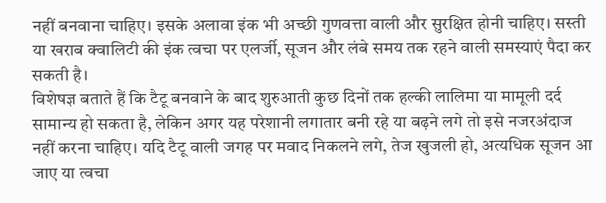नहीं बनवाना चाहिए। इसके अलावा इंक भी अच्छी गुणवत्ता वाली और सुरक्षित होनी चाहिए। सस्ती या खराब क्वालिटी की इंक त्वचा पर एलर्जी, सूजन और लंबे समय तक रहने वाली समस्याएं पैदा कर सकती है।
विशेषज्ञ बताते हैं कि टैटू बनवाने के बाद शुरुआती कुछ दिनों तक हल्की लालिमा या मामूली दर्द सामान्य हो सकता है, लेकिन अगर यह परेशानी लगातार बनी रहे या बढ़ने लगे तो इसे नजरअंदाज नहीं करना चाहिए। यदि टैटू वाली जगह पर मवाद निकलने लगे, तेज खुजली हो, अत्यधिक सूजन आ जाए या त्वचा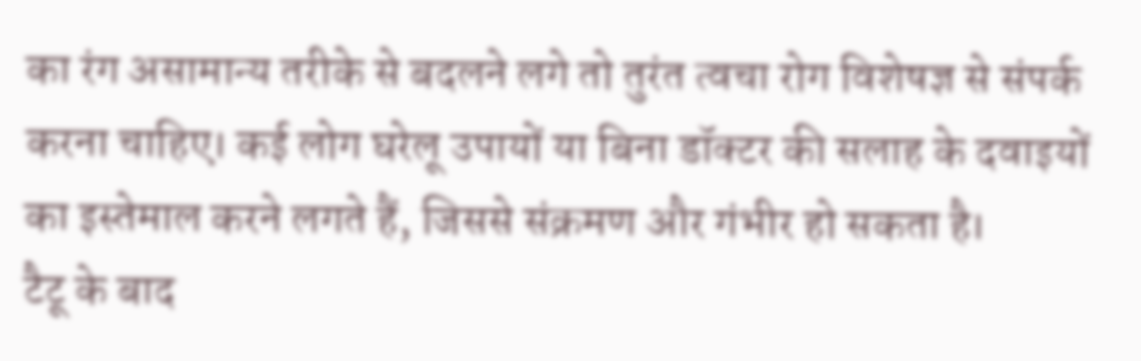का रंग असामान्य तरीके से बदलने लगे तो तुरंत त्वचा रोग विशेषज्ञ से संपर्क करना चाहिए। कई लोग घरेलू उपायों या बिना डॉक्टर की सलाह के दवाइयों का इस्तेमाल करने लगते हैं, जिससे संक्रमण और गंभीर हो सकता है।
टैटू के बाद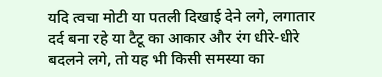यदि त्वचा मोटी या पतली दिखाई देने लगे, लगातार दर्द बना रहे या टैटू का आकार और रंग धीरे-धीरे बदलने लगे, तो यह भी किसी समस्या का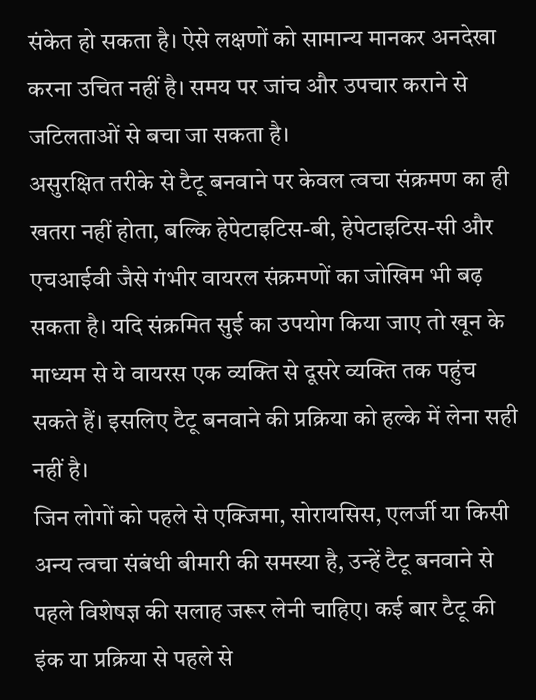संकेत हो सकता है। ऐसे लक्षणों को सामान्य मानकर अनदेखा करना उचित नहीं है। समय पर जांच और उपचार कराने से जटिलताओं से बचा जा सकता है।
असुरक्षित तरीके से टैटू बनवाने पर केवल त्वचा संक्रमण का ही खतरा नहीं होता, बल्कि हेपेटाइटिस-बी, हेपेटाइटिस-सी और एचआईवी जैसे गंभीर वायरल संक्रमणों का जोखिम भी बढ़ सकता है। यदि संक्रमित सुई का उपयोग किया जाए तो खून के माध्यम से ये वायरस एक व्यक्ति से दूसरे व्यक्ति तक पहुंच सकते हैं। इसलिए टैटू बनवाने की प्रक्रिया को हल्के में लेना सही नहीं है।
जिन लोगों को पहले से एक्जिमा, सोरायसिस, एलर्जी या किसी अन्य त्वचा संबंधी बीमारी की समस्या है, उन्हें टैटू बनवाने से पहले विशेषज्ञ की सलाह जरूर लेनी चाहिए। कई बार टैटू की इंक या प्रक्रिया से पहले से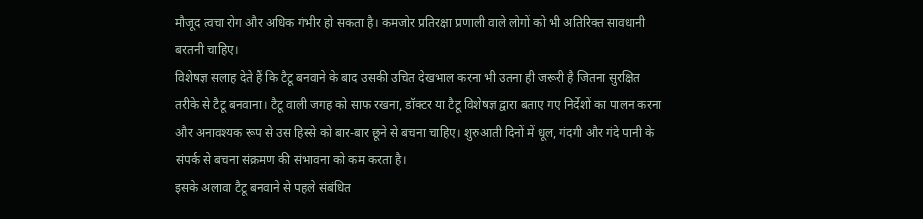मौजूद त्वचा रोग और अधिक गंभीर हो सकता है। कमजोर प्रतिरक्षा प्रणाली वाले लोगों को भी अतिरिक्त सावधानी बरतनी चाहिए।
विशेषज्ञ सलाह देते हैं कि टैटू बनवाने के बाद उसकी उचित देखभाल करना भी उतना ही जरूरी है जितना सुरक्षित तरीके से टैटू बनवाना। टैटू वाली जगह को साफ रखना, डॉक्टर या टैटू विशेषज्ञ द्वारा बताए गए निर्देशों का पालन करना और अनावश्यक रूप से उस हिस्से को बार-बार छूने से बचना चाहिए। शुरुआती दिनों में धूल, गंदगी और गंदे पानी के संपर्क से बचना संक्रमण की संभावना को कम करता है।
इसके अलावा टैटू बनवाने से पहले संबंधित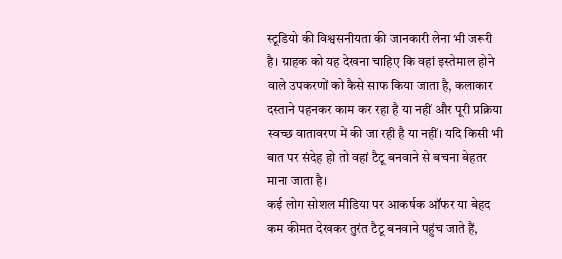स्टूडियो की विश्वसनीयता की जानकारी लेना भी जरूरी है। ग्राहक को यह देखना चाहिए कि वहां इस्तेमाल होने वाले उपकरणों को कैसे साफ किया जाता है, कलाकार दस्ताने पहनकर काम कर रहा है या नहीं और पूरी प्रक्रिया स्वच्छ वातावरण में की जा रही है या नहीं। यदि किसी भी बात पर संदेह हो तो वहां टैटू बनवाने से बचना बेहतर माना जाता है।
कई लोग सोशल मीडिया पर आकर्षक ऑफर या बेहद कम कीमत देखकर तुरंत टैटू बनवाने पहुंच जाते हैं,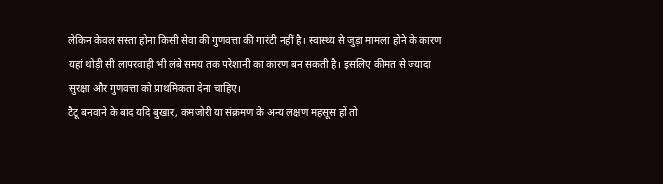लेकिन केवल सस्ता होना किसी सेवा की गुणवत्ता की गारंटी नहीं है। स्वास्थ्य से जुड़ा मामला होने के कारण यहां थोड़ी सी लापरवाही भी लंबे समय तक परेशानी का कारण बन सकती है। इसलिए कीमत से ज्यादा सुरक्षा और गुणवत्ता को प्राथमिकता देना चाहिए।
टैटू बनवाने के बाद यदि बुखार, कमजोरी या संक्रमण के अन्य लक्षण महसूस हों तो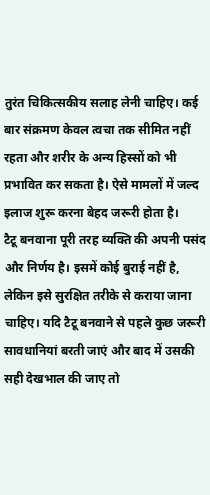तुरंत चिकित्सकीय सलाह लेनी चाहिए। कई बार संक्रमण केवल त्वचा तक सीमित नहीं रहता और शरीर के अन्य हिस्सों को भी प्रभावित कर सकता है। ऐसे मामलों में जल्द इलाज शुरू करना बेहद जरूरी होता है।
टैटू बनवाना पूरी तरह व्यक्ति की अपनी पसंद और निर्णय है। इसमें कोई बुराई नहीं है, लेकिन इसे सुरक्षित तरीके से कराया जाना चाहिए। यदि टैटू बनवाने से पहले कुछ जरूरी सावधानियां बरती जाएं और बाद में उसकी सही देखभाल की जाए तो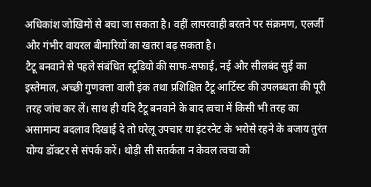अधिकांश जोखिमों से बचा जा सकता है। वहीं लापरवाही बरतने पर संक्रमण, एलर्जी और गंभीर वायरल बीमारियों का खतरा बढ़ सकता है।
टैटू बनवाने से पहले संबंधित स्टूडियो की साफ-सफाई, नई और सीलबंद सुई का इस्तेमाल, अच्छी गुणवत्ता वाली इंक तथा प्रशिक्षित टैटू आर्टिस्ट की उपलब्धता की पूरी तरह जांच कर लें। साथ ही यदि टैटू बनवाने के बाद त्वचा में किसी भी तरह का असामान्य बदलाव दिखाई दे तो घरेलू उपचार या इंटरनेट के भरोसे रहने के बजाय तुरंत योग्य डॉक्टर से संपर्क करें। थोड़ी सी सतर्कता न केवल त्वचा को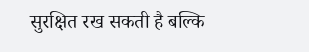सुरक्षित रख सकती है बल्कि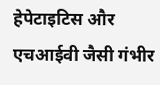हेपेटाइटिस और एचआईवी जैसी गंभीर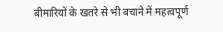बीमारियों के खतरे से भी बचाने में महत्वपूर्ण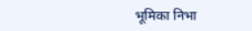भूमिका निभा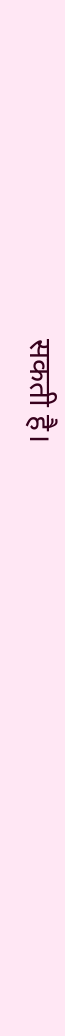सकती है।